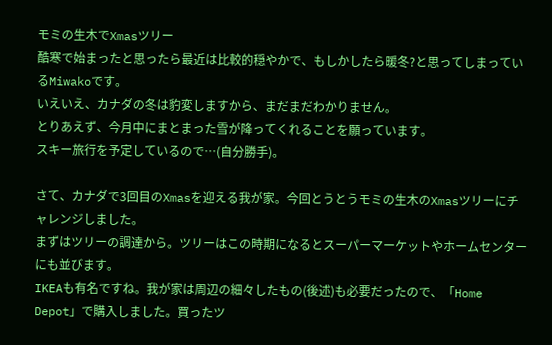モミの生木でXmasツリー
酷寒で始まったと思ったら最近は比較的穏やかで、もしかしたら暖冬?と思ってしまっているMiwakoです。
いえいえ、カナダの冬は豹変しますから、まだまだわかりません。
とりあえず、今月中にまとまった雪が降ってくれることを願っています。
スキー旅行を予定しているので…(自分勝手)。

さて、カナダで3回目のXmasを迎える我が家。今回とうとうモミの生木のXmasツリーにチャレンジしました。
まずはツリーの調達から。ツリーはこの時期になるとスーパーマーケットやホームセンターにも並びます。
IKEAも有名ですね。我が家は周辺の細々したもの(後述)も必要だったので、「Home Depot」で購入しました。買ったツ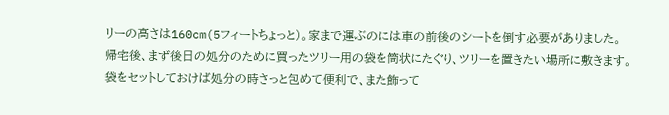リーの高さは160cm(5フィートちょっと)。家まで運ぶのには車の前後のシートを倒す必要がありました。
帰宅後、まず後日の処分のために買ったツリー用の袋を筒状にたぐり、ツリーを置きたい場所に敷きます。
袋をセットしておけば処分の時さっと包めて便利で、また飾って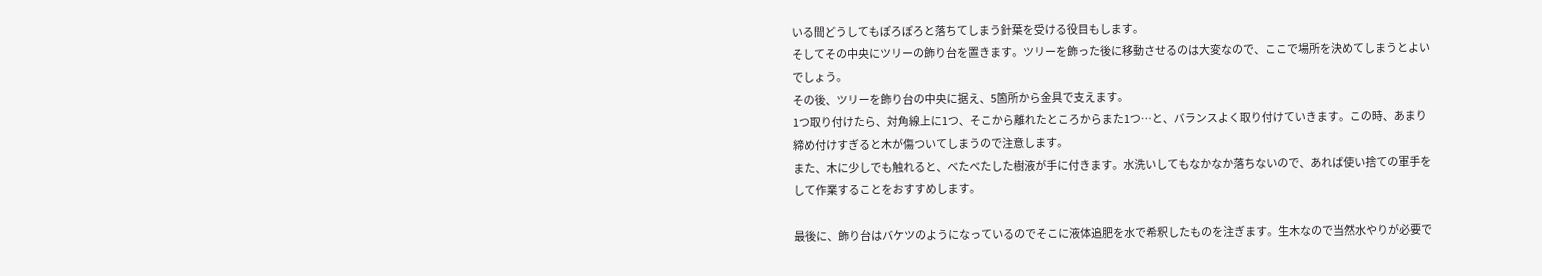いる間どうしてもぽろぽろと落ちてしまう針葉を受ける役目もします。
そしてその中央にツリーの飾り台を置きます。ツリーを飾った後に移動させるのは大変なので、ここで場所を決めてしまうとよいでしょう。
その後、ツリーを飾り台の中央に据え、5箇所から金具で支えます。
1つ取り付けたら、対角線上に1つ、そこから離れたところからまた1つ…と、バランスよく取り付けていきます。この時、あまり締め付けすぎると木が傷ついてしまうので注意します。
また、木に少しでも触れると、べたべたした樹液が手に付きます。水洗いしてもなかなか落ちないので、あれば使い捨ての軍手をして作業することをおすすめします。

最後に、飾り台はバケツのようになっているのでそこに液体追肥を水で希釈したものを注ぎます。生木なので当然水やりが必要で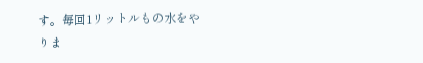す。毎回1リットルもの水をやりま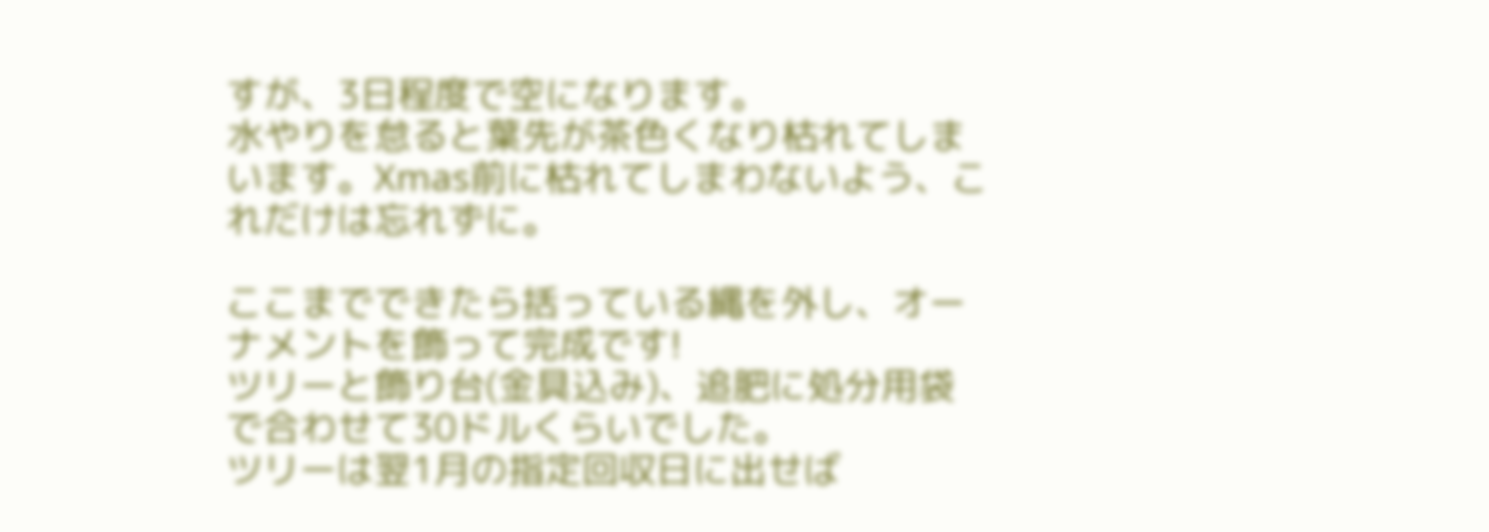すが、3日程度で空になります。
水やりを怠ると葉先が茶色くなり枯れてしまいます。Xmas前に枯れてしまわないよう、これだけは忘れずに。

ここまでできたら括っている縄を外し、オーナメントを飾って完成です!
ツリーと飾り台(金具込み)、追肥に処分用袋で合わせて30ドルくらいでした。
ツリーは翌1月の指定回収日に出せば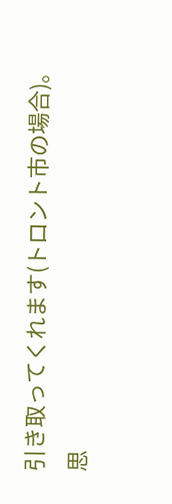引き取ってくれます(トロント市の場合)。
思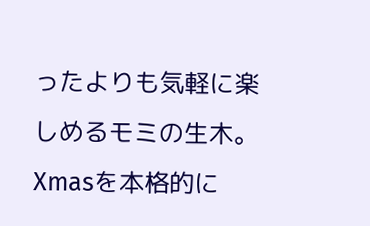ったよりも気軽に楽しめるモミの生木。Xmasを本格的に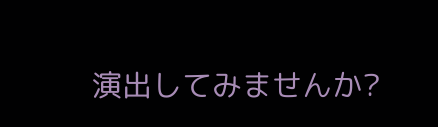演出してみませんか?